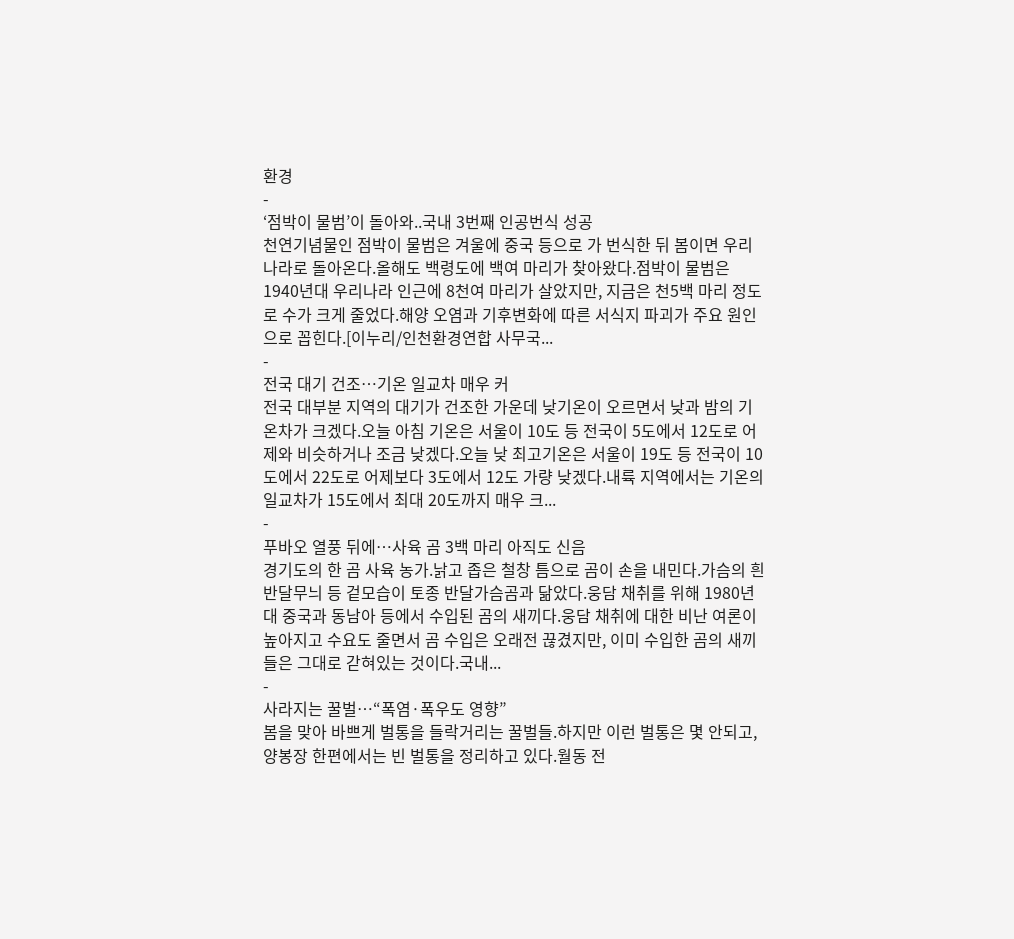환경
-
‘점박이 물범’이 돌아와..국내 3번째 인공번식 성공
천연기념물인 점박이 물범은 겨울에 중국 등으로 가 번식한 뒤 봄이면 우리나라로 돌아온다.올해도 백령도에 백여 마리가 찾아왔다.점박이 물범은 1940년대 우리나라 인근에 8천여 마리가 살았지만, 지금은 천5백 마리 정도로 수가 크게 줄었다.해양 오염과 기후변화에 따른 서식지 파괴가 주요 원인으로 꼽힌다.[이누리/인천환경연합 사무국...
-
전국 대기 건조…기온 일교차 매우 커
전국 대부분 지역의 대기가 건조한 가운데 낮기온이 오르면서 낮과 밤의 기온차가 크겠다.오늘 아침 기온은 서울이 10도 등 전국이 5도에서 12도로 어제와 비슷하거나 조금 낮겠다.오늘 낮 최고기온은 서울이 19도 등 전국이 10도에서 22도로 어제보다 3도에서 12도 가량 낮겠다.내륙 지역에서는 기온의 일교차가 15도에서 최대 20도까지 매우 크...
-
푸바오 열풍 뒤에…사육 곰 3백 마리 아직도 신음
경기도의 한 곰 사육 농가.낡고 좁은 철창 틈으로 곰이 손을 내민다.가슴의 흰 반달무늬 등 겉모습이 토종 반달가슴곰과 닮았다.웅담 채취를 위해 1980년대 중국과 동남아 등에서 수입된 곰의 새끼다.웅담 채취에 대한 비난 여론이 높아지고 수요도 줄면서 곰 수입은 오래전 끊겼지만, 이미 수입한 곰의 새끼들은 그대로 갇혀있는 것이다.국내...
-
사라지는 꿀벌…“폭염·폭우도 영향”
봄을 맞아 바쁘게 벌통을 들락거리는 꿀벌들.하지만 이런 벌통은 몇 안되고, 양봉장 한편에서는 빈 벌통을 정리하고 있다.월동 전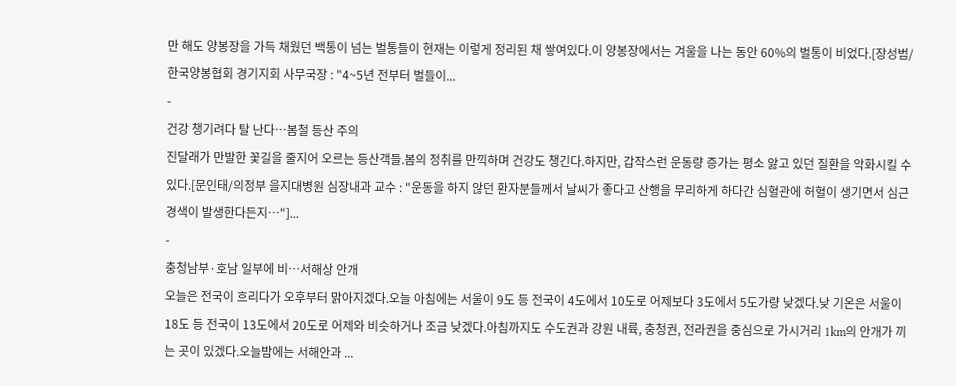만 해도 양봉장을 가득 채웠던 백통이 넘는 벌통들이 현재는 이렇게 정리된 채 쌓여있다.이 양봉장에서는 겨울을 나는 동안 60%의 벌통이 비었다.[장성범/한국양봉협회 경기지회 사무국장 : "4~5년 전부터 벌들이...
-
건강 챙기려다 탈 난다…봄철 등산 주의
진달래가 만발한 꽃길을 줄지어 오르는 등산객들.봄의 정취를 만끽하며 건강도 챙긴다.하지만, 갑작스런 운동량 증가는 평소 앓고 있던 질환을 악화시킬 수 있다.[문인태/의정부 을지대병원 심장내과 교수 : "운동을 하지 않던 환자분들께서 날씨가 좋다고 산행을 무리하게 하다간 심혈관에 허혈이 생기면서 심근경색이 발생한다든지…"]...
-
충청남부·호남 일부에 비…서해상 안개
오늘은 전국이 흐리다가 오후부터 맑아지겠다.오늘 아침에는 서울이 9도 등 전국이 4도에서 10도로 어제보다 3도에서 5도가량 낮겠다.낮 기온은 서울이 18도 등 전국이 13도에서 20도로 어제와 비슷하거나 조금 낮겠다.아침까지도 수도권과 강원 내륙, 충청권, 전라권을 중심으로 가시거리 1km의 안개가 끼는 곳이 있겠다.오늘밤에는 서해안과 ...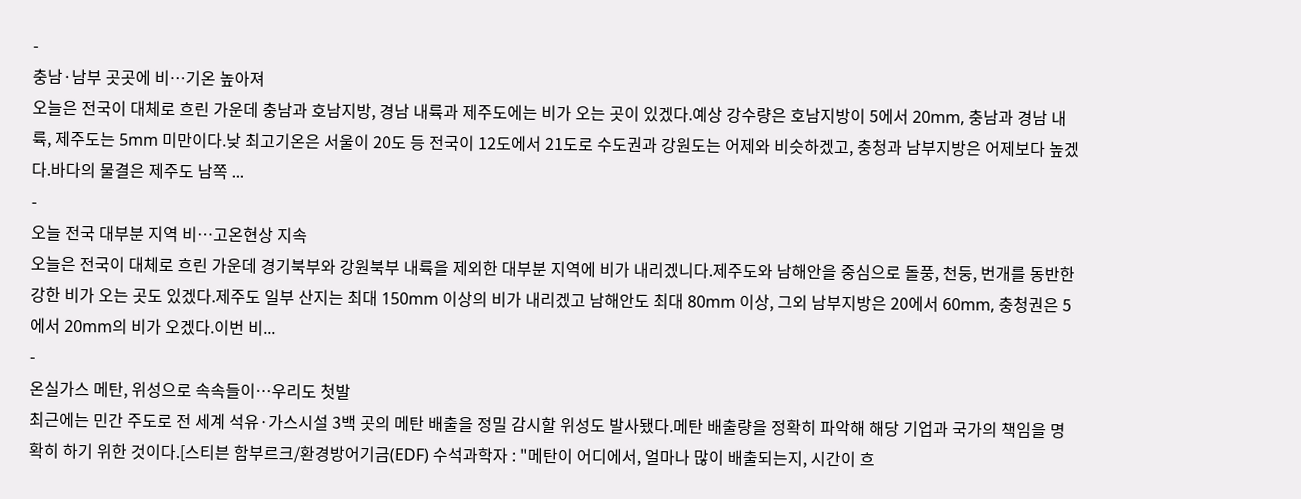-
충남·남부 곳곳에 비…기온 높아져
오늘은 전국이 대체로 흐린 가운데 충남과 호남지방, 경남 내륙과 제주도에는 비가 오는 곳이 있겠다.예상 강수량은 호남지방이 5에서 20mm, 충남과 경남 내륙, 제주도는 5mm 미만이다.낮 최고기온은 서울이 20도 등 전국이 12도에서 21도로 수도권과 강원도는 어제와 비슷하겠고, 충청과 남부지방은 어제보다 높겠다.바다의 물결은 제주도 남쪽 ...
-
오늘 전국 대부분 지역 비…고온현상 지속
오늘은 전국이 대체로 흐린 가운데 경기북부와 강원북부 내륙을 제외한 대부분 지역에 비가 내리겠니다.제주도와 남해안을 중심으로 돌풍, 천둥, 번개를 동반한 강한 비가 오는 곳도 있겠다.제주도 일부 산지는 최대 150mm 이상의 비가 내리겠고 남해안도 최대 80mm 이상, 그외 남부지방은 20에서 60mm, 충청권은 5에서 20mm의 비가 오겠다.이번 비...
-
온실가스 메탄, 위성으로 속속들이…우리도 첫발
최근에는 민간 주도로 전 세계 석유·가스시설 3백 곳의 메탄 배출을 정밀 감시할 위성도 발사됐다.메탄 배출량을 정확히 파악해 해당 기업과 국가의 책임을 명확히 하기 위한 것이다.[스티븐 함부르크/환경방어기금(EDF) 수석과학자 : "메탄이 어디에서, 얼마나 많이 배출되는지, 시간이 흐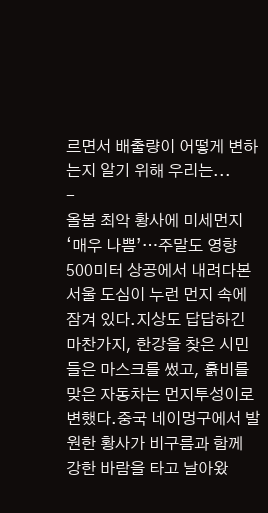르면서 배출량이 어떻게 변하는지 알기 위해 우리는...
-
올봄 최악 황사에 미세먼지 ‘매우 나쁨’…주말도 영향
500미터 상공에서 내려다본 서울 도심이 누런 먼지 속에 잠겨 있다.지상도 답답하긴 마찬가지, 한강을 찾은 시민들은 마스크를 썼고, 흙비를 맞은 자동차는 먼지투성이로 변했다.중국 네이멍구에서 발원한 황사가 비구름과 함께 강한 바람을 타고 날아왔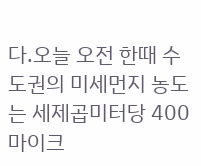다.오늘 오전 한때 수도권의 미세먼지 농도는 세제곱미터당 400마이크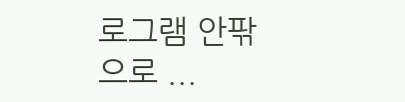로그램 안팎으로 ...